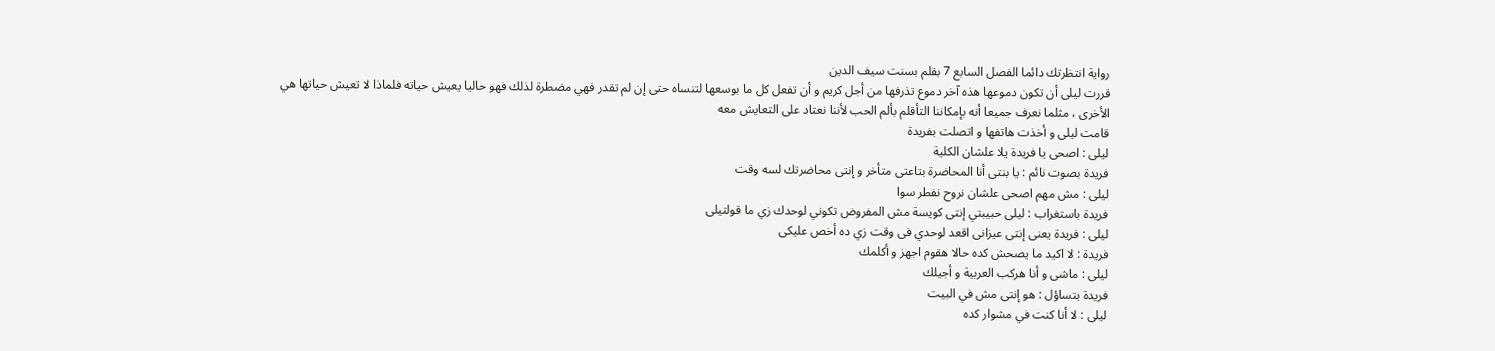رواية انتظرتك دائما الفصل السابع 7 بقلم بسنت سيف الدين
قررت ليلى أن تكون دموعها هذه آخر دموع تذرفها من أجل كريم و أن تفعل كل ما بوسعها لتنساه حتى إن لم تقدر فهي مضطرة لذلك فهو حاليا يعيش حياته فلماذا لا تعيش حياتها هي الأخرى ، مثلما نعرف جميعا أنه بإمكاننا التأقلم بألم الحب لأننا نعتاد على التعايش معه
قامت ليلى و أخذت هاتفها و اتصلت بفريدة
ليلى : اصحى يا فريدة يلا علشان الكلية
فريدة بصوت نائم : يا بنتى أنا المحاضرة بتاعتى متأخر و إنتى محاضرتك لسه وقت
ليلى : مش مهم اصحى علشان نروح نفطر سوا
فريدة باستغراب : ليلى حبيبتي إنتى كويسة مش المفروض تكوني لوحدك زي ما قولتيلى
ليلى : فريدة يعنى إنتى عيزانى اقعد لوحدي فى وقت زي ده أخص عليكى
فريدة : لا اكيد ما يصحش كده حالا هقوم اجهز و أكلمك
ليلى : ماشى و أنا هركب العربية و أجيلك
فريدة بتساؤل : هو إنتى مش في البيت
ليلى : لا أنا كنت في مشوار كده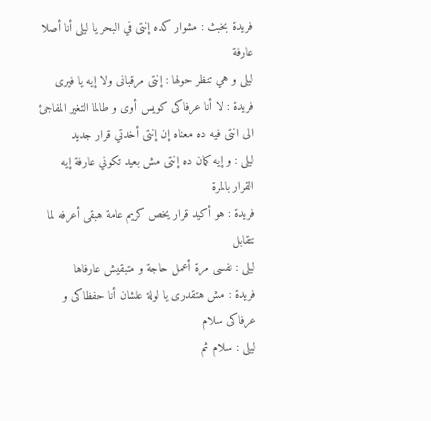فريدة بخبث : مشوار كده إنتى في البحر يا ليلى أنا أصلا عارفة
ليلى و هي تنظر حولها : إنتى مرقبانى ولا إيه يا فيرى
فريدة : لا أنا عرفاكى كويس أوى و طالما التغير المفاجئ الى انتى فيه ده معناه إن إنتى أخدتي قرار جديد
ليلى : و إيه كمان ده إنتى مش بعيد تكوني عارفة إيه القرار بالمرة
فريدة : هو أكيد قرار يخص كريم عامة هبقى أعرفه لما نتقابل
ليلى : نفسى مرة أعمل حاجة و متبقيش عارفاها
فريدة : مش هتقدرى يا لولة علشان أنا حفظاكى و عرفاكى سلام
ليلى : سلام ثم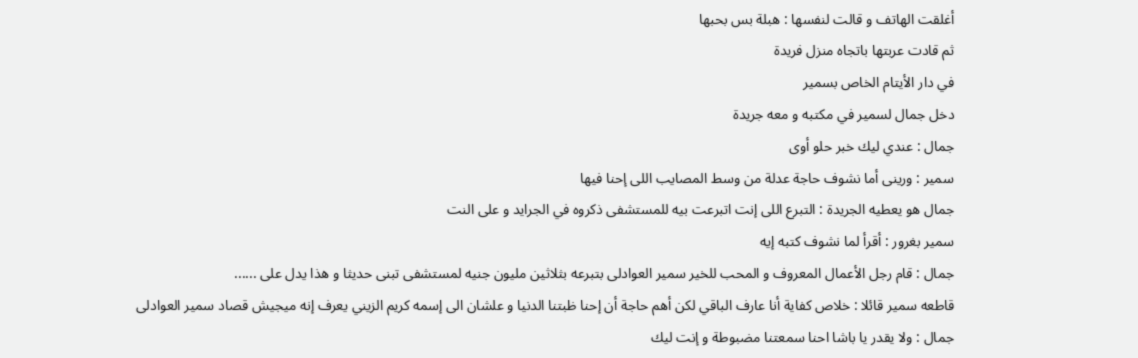أغلقت الهاتف و قالت لنفسها : هبلة بس بحبها
ثم قادت عربتها باتجاه منزل فريدة
في دار الأيتام الخاص بسمير
دخل جمال لسمير في مكتبه و معه جريدة
جمال : عندي ليك خبر حلو أوى
سمير : ورينى أما نشوف حاجة عدلة من وسط المصايب اللى إحنا فيها
جمال هو يعطيه الجريدة : التبرع اللى إنت اتبرعت بيه للمستشفى ذكروه في الجرايد و على النت
سمير بغرور : أقرأ لما نشوف كتبه إيه
جمال : قام رجل الأعمال المعروف و المحب للخير سمير العوادلى بتبرعه بثلاثين مليون جنيه لمستشفى تبنى حديثا و هذا يدل على ......
قاطعه سمير قائلا : خلاص كفاية أنا عارف الباقي لكن أهم حاجة أن إحنا ظبتنا الدنيا و علشان الى إسمه كريم الزيني يعرف إنه ميجيش قصاد سمير العوادلى
جمال : ولا يقدر يا باشا احنا سمعتنا مضبوطة و إنت ليك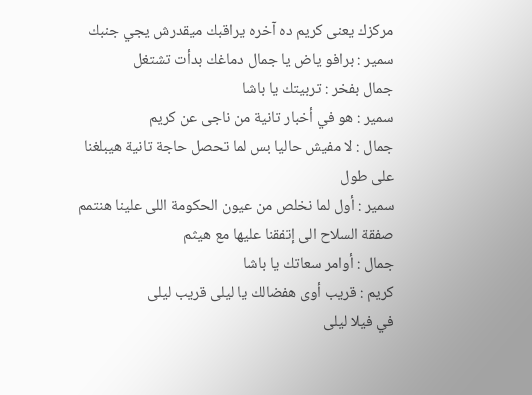مركزك يعنى كريم ده آخره يراقبك ميقدرش يجي جنبك
سمير : برافو ياض يا جمال دماغك بدأت تشتغل
جمال بفخر : تربيتك يا باشا
سمير : هو في أخبار تانية من ناجى عن كريم
جمال : لا مفيش حاليا بس لما تحصل حاجة تانية هيبلغنا على طول
سمير : أول لما نخلص من عيون الحكومة اللى علينا هنتمم صفقة السلاح الى إتفقنا عليها مع هيثم
جمال : أوامر سعاتك يا باشا
كريم : قريب أوى هفضالك يا ليلى قريب ليلى
في فيلا ليلى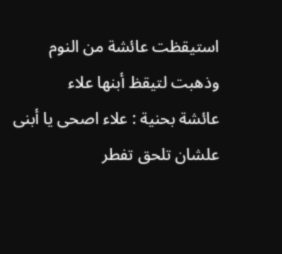استيقظت عائشة من النوم وذهبت لتيقظ أبنها علاء
عائشة بحنية : علاء اصحى يا أبنى علشان تلحق تفطر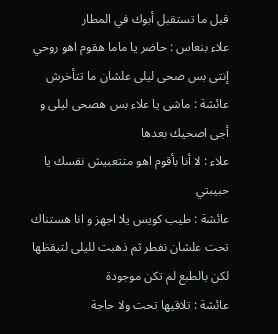قبل ما تستقبل أبوك في المطار
علاء بنعاس : حاضر يا ماما هقوم اهو روحي إنتى بس صحى ليلى علشان ما تتأخرش
عائشة : ماشى يا علاء بس هصحى ليلى و أجى اصحيك بعدها
علاء : لا أنا بأقوم اهو متتعبيش نفسك يا حبيبتي
عائشة : طيب كويس يلا اجهز و انا هستناك تحت علشان نفطر ثم ذهبت لليلى لتيقظها لكن بالطبع لم تكن موجودة
عائشة : تلاقيها تحت ولا حاجة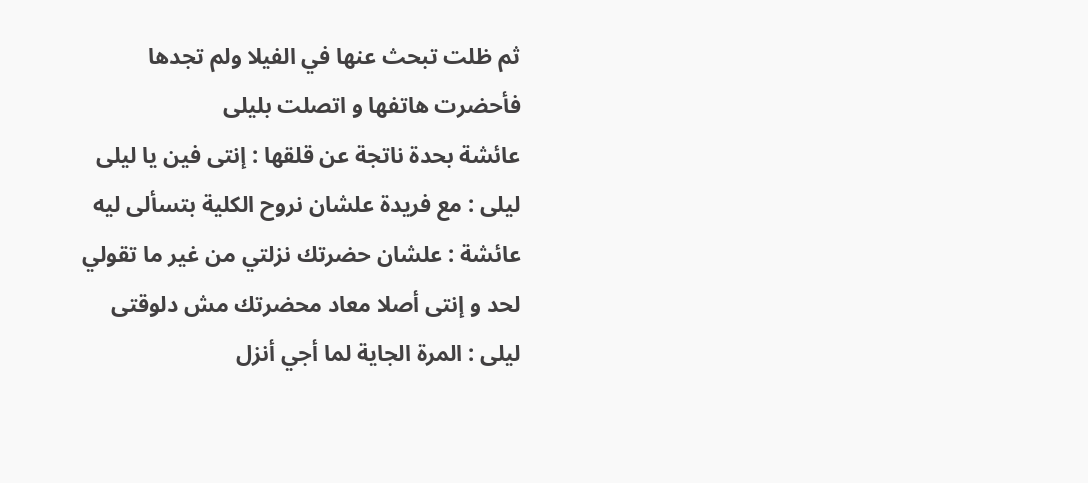ثم ظلت تبحث عنها في الفيلا ولم تجدها فأحضرت هاتفها و اتصلت بليلى
عائشة بحدة ناتجة عن قلقها : إنتى فين يا ليلى
ليلى : مع فريدة علشان نروح الكلية بتسألى ليه
عائشة : علشان حضرتك نزلتي من غير ما تقولي لحد و إنتى أصلا معاد محضرتك مش دلوقتى
ليلى : المرة الجاية لما أجي أنزل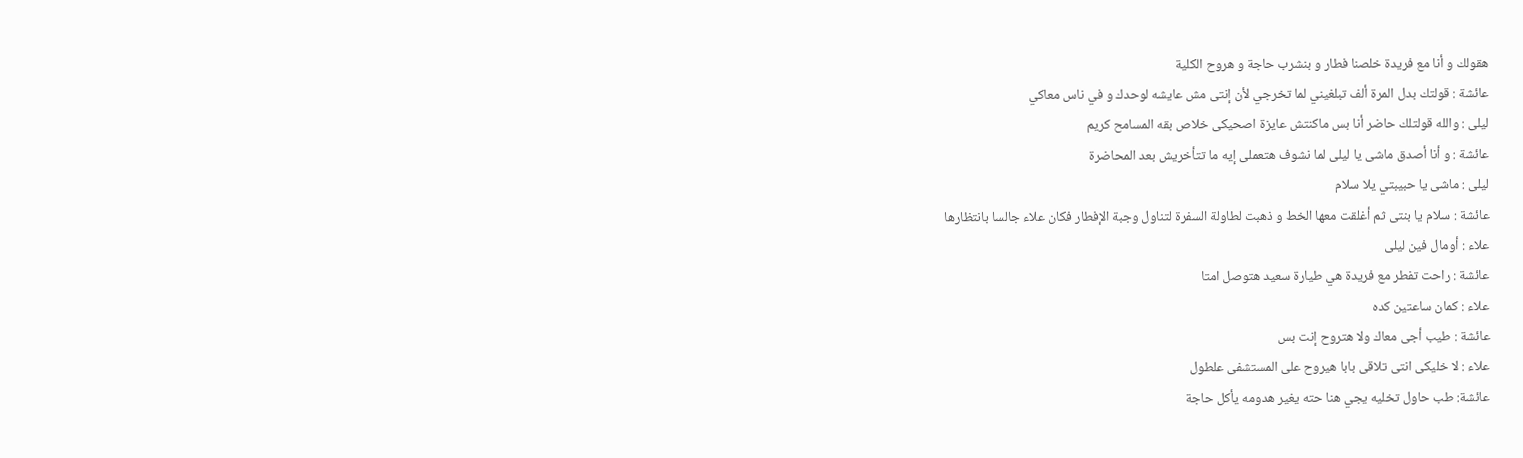هقولك و أنا مع فريدة خلصنا فطار و بنشرب حاجة و هروح الكلية
عائشة : قولتك بدل المرة ألف تبلغيني لما تخرجي لأن إنتى مش عايشه لوحدك و في ناس معاكي
ليلى : والله قولتلك حاضر أنا بس ماكنتش عايزة اصحيكى خلاص بقه المسامح كريم
عائشة : و أنا أصدق ماشى يا ليلى لما نشوف هتعملى إيه ما تتأخريش بعد المحاضرة
ليلى : ماشى يا حبيبتي يلا سلام
عائشة : سلام يا بنتى ثم أغلقت معها الخط و ذهبت لطاولة السفرة لتناول وجبة الإفطار فكان علاء جالسا بانتظارها
علاء : أومال فين ليلى
عائشة : راحت تفطر مع فريدة هي طيارة سعيد هتوصل امتا
علاء : كمان ساعتين كده
عائشة : طيب أجى معاك ولا هتروح إنت بس
علاء : لا خليكى انتى تلاقى بابا هيروح على المستشفى علطول
عائشة: طب حاول تخليه يجي هنا حته يغير هدومه يأكل حاجة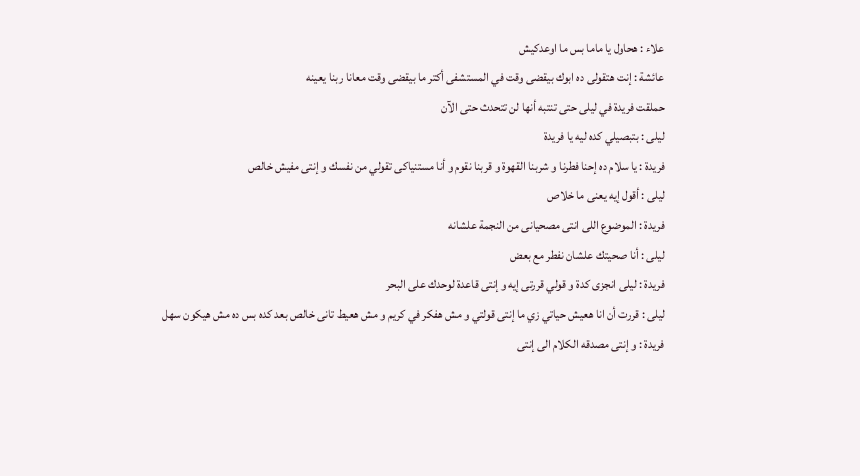علاء : هحاول يا ماما بس ما اوعدكيش
عائشة : إنت هتقولى ده ابوك بيقضى وقت في المستشفى أكتر ما بيقضى وقت معانا ربنا يعينه
حملقت فريدة في ليلى حتى تنتبه أنها لن تتحدث حتى الآن
ليلى : بتبصيلي كده ليه يا فريدة
فريدة : يا سلام ده إحنا فطرنا و شربنا القهوة و قربنا نقوم و أنا مستنياكى تقولي من نفسك و إنتى مفيش خالص
ليلى : أقول إيه يعنى ما خلاص
فريدة : الموضوع اللى انتى مصحيانى من النجمة علشانه
ليلى : أنا صحيتك علشان نفطر مع بعض
فريدة : ليلى انجزى كدة و قولي قررتى إيه و إنتى قاعدة لوحدك على البحر
ليلى : قررت أن انا هعيش حياتي زي ما إنتى قولتي و مش هفكر في كريم و مش هعيط تانى خالص بعد كده بس ده مش هيكون سهل
فريدة : و إنتى مصدقه الكلام الى إنتى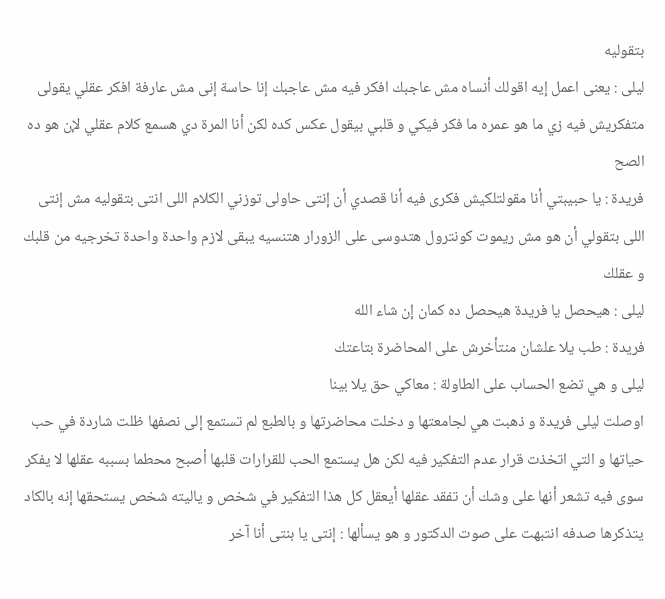بتقوليه
ليلى : يعنى اعمل إيه اقولك أنساه مش عاجبك افكر فيه مش عاجبك إنا حاسة إنى مش عارفة افكر عقلي يقولى متفكريش فيه زي ما هو عمره ما فكر فيكي و قلبي بيقول عكس كده لكن أنا المرة دي هسمع كلام عقلي لإن هو ده الصح
فريدة : يا حبيبتي أنا مقولتلكيش فكرى فيه أنا قصدي أن إنتى حاولى توزني الكلام اللى انتى بتقوليه مش إنتى اللى بتقولي أن هو مش ريموت كونترول هتدوسى على الزورار هتنسيه يبقى لازم واحدة واحدة تخرجيه من قلبك و عقلك
ليلى : هيحصل يا فريدة هيحصل ده كمان إن شاء الله
فريدة : طب يلا علشان منتأخرش على المحاضرة بتاعتك
ليلى و هي تضع الحساب على الطاولة : معاكي حق يلا بينا
اوصلت ليلى فريدة و ذهبت هي لجامعتها و دخلت محاضرتها و بالطبع لم تستمع إلى نصفها ظلت شاردة في حب حياتها و التي اتخذت قرار عدم التفكير فيه لكن هل يستمع الحب للقرارات قلبها أصبح محطما بسببه عقلها لا يفكر سوى فيه تشعر أنها على وشك أن تفقد عقلها أيعقل كل هذا التفكير في شخص و ياليته شخص يستحقها إنه بالكاد يتذكرها صدفه انتبهت على صوت الدكتور و هو يسألها : إنتى يا بنتى أنا آخر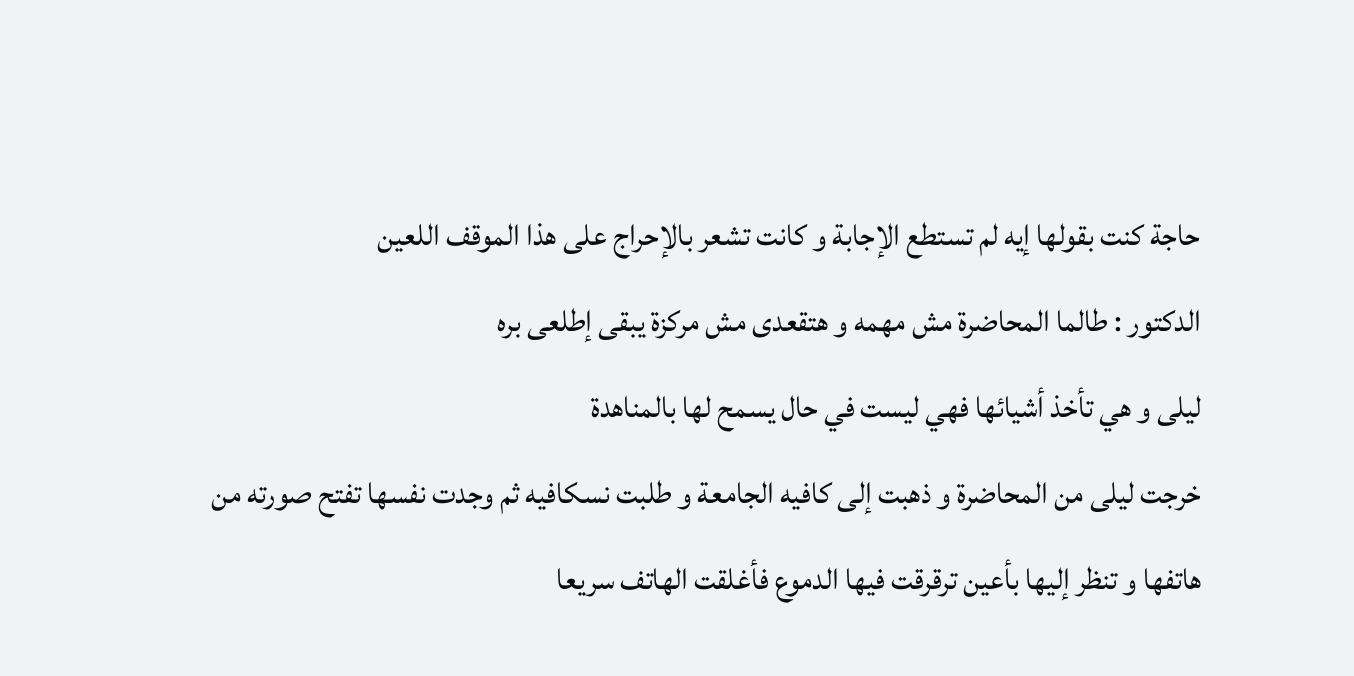حاجة كنت بقولها إيه لم تستطع الإجابة و كانت تشعر بالإحراج على هذا الموقف اللعين
الدكتور : طالما المحاضرة مش مهمه و هتقعدى مش مركزة يبقى إطلعى بره
ليلى و هي تأخذ أشيائها فهي ليست في حال يسمح لها بالمناهدة
خرجت ليلى من المحاضرة و ذهبت إلى كافيه الجامعة و طلبت نسكافيه ثم وجدت نفسها تفتح صورته من هاتفها و تنظر إليها بأعين ترقرقت فيها الدموع فأغلقت الهاتف سريعا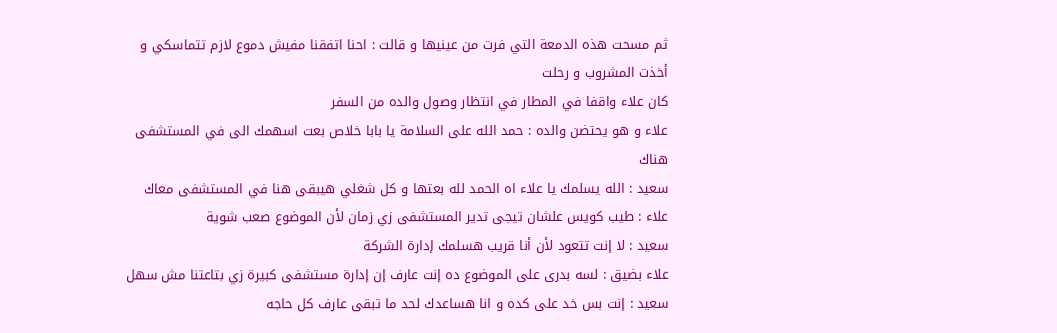ثم مسحت هذه الدمعة التي فرت من عينيها و قالت : احنا اتفقنا مفيش دموع لازم تتماسكي و أخذت المشروب و رحلت
كان علاء واقفا في المطار في انتظار وصول والده من السفر
علاء و هو يحتضن والده : حمد الله على السلامة يا بابا خلاص بعت اسهمك الى في المستشفى هناك
سعيد : الله يسلمك يا علاء اه الحمد لله بعتها و كل شغلي هيبقى هنا في المستشفى معاك
علاء : طيب كويس علشان تيجى تدير المستشفى زي زمان لأن الموضوع صعب شوية
سعيد : لا إنت تتعود لأن أنا قريب هسلمك إدارة الشركة
علاء بضيق : لسه بدرى على الموضوع ده إنت عارف إن إدارة مستشفى كبيرة زي بتاعتنا مش سهل
سعيد : إنت بس خد على كده و انا هساعدك لحد ما تبقى عارف كل حاجه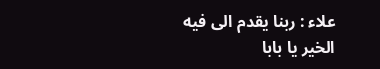علاء : ربنا يقدم الى فيه الخير يا بابا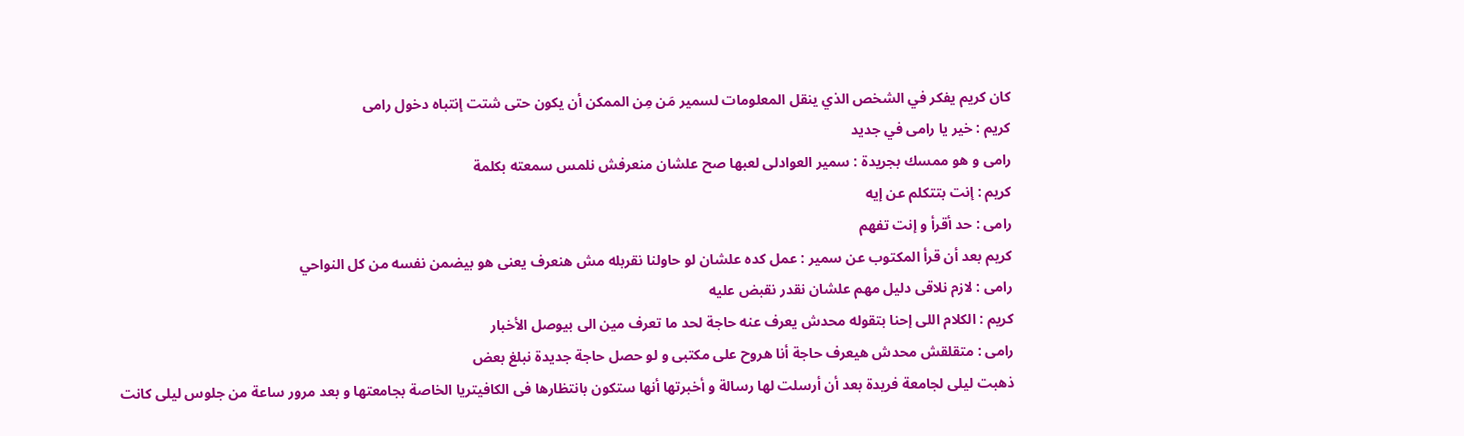كان كريم يفكر في الشخص الذي ينقل المعلومات لسمير مَن مِن الممكن أن يكون حتى شتت إنتباه دخول رامى
كريم : خير يا رامى في جديد
رامى و هو ممسك بجريدة : سمير العوادلى لعبها صح علشان منعرفش نلمس سمعته بكلمة
كريم : إنت بتتكلم عن إيه
رامى : حد أقرأ و إنت تفهم
كريم بعد أن قرأ المكتوب عن سمير : عمل كده علشان لو حاولنا نقربله مش هنعرف يعنى هو بيضمن نفسه من كل النواحي
رامى : لازم نلاقى دليل مهم علشان نقدر نقبض عليه
كريم : الكلام اللى إحنا بتقوله محدش يعرف عنه حاجة لحد ما تعرف مين الى بيوصل الأخبار
رامى : متقلقش محدش هيعرف حاجة أنا هروح على مكتبى و لو حصل حاجة جديدة نبلغ بعض
ذهبت ليلى لجامعة فريدة بعد أن أرسلت لها رسالة و أخبرتها أنها ستكون بانتظارها فى الكافيتريا الخاصة بجامعتها و بعد مرور ساعة من جلوس ليلى كانت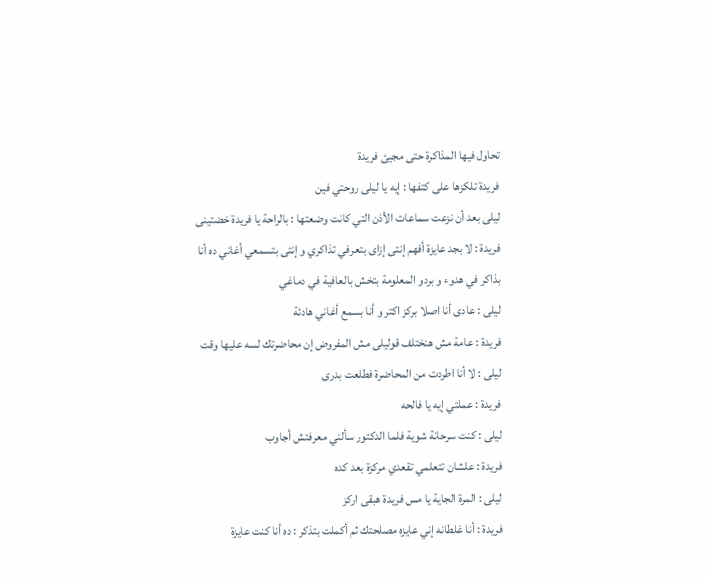تحاول فيها المذاكرة حتى مجيئ فريدة
فريدة تلكزها على كتفها : إيه يا ليلى روحتي فين
ليلى بعد أن نزعت سماعات الأذن التي كانت وضعتها : بالراحة يا فريدة خضتينى
فريدة : لا بجد عايزة أفهم إنتى إزاى بتعرفي تذاكري و إنتى بتسمعي أغاني ده أنا بذاكر في هدوء و بردو المعلومة بتخش بالعافية في دماغي
ليلى : عادى أنا اصلا بركز اكتر و أنا بسمع أغاني هادئة
فريدة : عامة مش هنختلف قوليلى مش المفروض إن محاضرتك لسه عليها وقت
ليلى : لا أنا اطردت من المحاضرة فطلعت بدرى
فريدة : عملتي إيه يا فالحه
ليلى : كنت سرحانة شوية فلما الدكتور سألني معرفتش أجاوب
فريدة : علشان تتعلمي تقعدي مركزة بعد كده
ليلى : المرة الجاية يا مس فريدة هبقى اركز
فريدة : أنا غلطانه إني عايزه مصلحتك ثم أكملت بتذكر : ده أنا كنت عايزة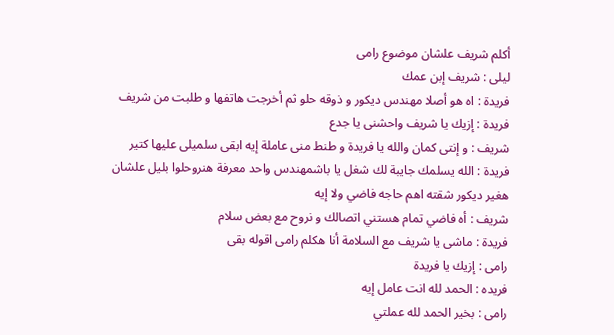أكلم شريف علشان موضوع رامى
ليلى : شريف إبن عمك
فريدة : اه هو أصلا مهندس ديكور و ذوقه حلو ثم أخرجت هاتفها و طلبت من شريف
فريدة : إزيك يا شريف واحشنى يا جدع
شريف : و إنتى كمان والله يا فريدة و طنط منى عاملة إيه ابقى سلميلى عليها كتير
فريدة : الله يسلمك جايبة لك شغل يا باشمهندس واحد معرفة هنروحلوا بليل علشان هغير ديكور شقته اهم حاجه فاضي ولا إيه
شريف : أه فاضي تمام هستني اتصالك و نروح مع بعض سلام
فريدة : ماشى يا شريف مع السلامة أنا هكلم رامى اقوله بقى
رامى : إزيك يا فريدة
فريده : الحمد لله انت عامل إيه
رامى : بخير الحمد لله عملتي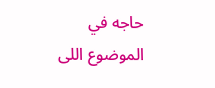حاجه في الموضوع اللى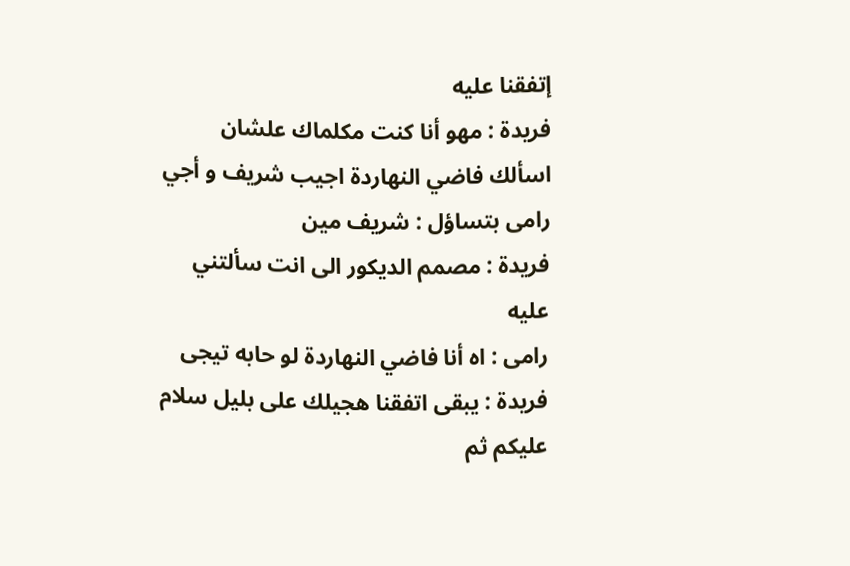إتفقنا عليه
فريدة : مهو أنا كنت مكلماك علشان اسألك فاضي النهاردة اجيب شريف و أجي
رامى بتساؤل : شريف مين
فريدة : مصمم الديكور الى انت سألتني عليه
رامى : اه أنا فاضي النهاردة لو حابه تيجى
فريدة : يبقى اتفقنا هجيلك على بليل سلام عليكم ثم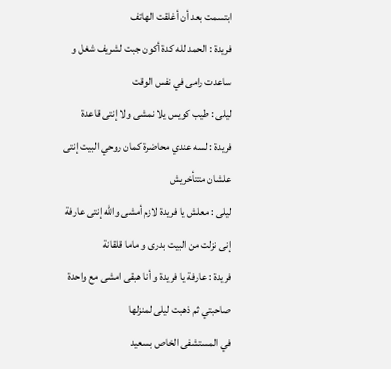ابتسمت بعد أن أغلقت الهاتف
فريدة : الحمد لله كدة أكون جبت لشريف شغل و ساعدت رامى في نفس الوقت
ليلى : طيب كويس يلا نمشى ولا إنتى قاعدة
فريدة : لسه عندي محاضرة كمان روحي البيت إنتى علشان متتأخريش
ليلى : معلش يا فريدة لازم أمشى والله إنتى عارفة إنى نزلت من البيت بدرى و ماما قلقانة
فريدة : عارفة يا فريدة و أنا هبقى امشى مع واحدة صاحبتي ثم ذهبت ليلى لمنزلها
في المستشفى الخاص بسعيد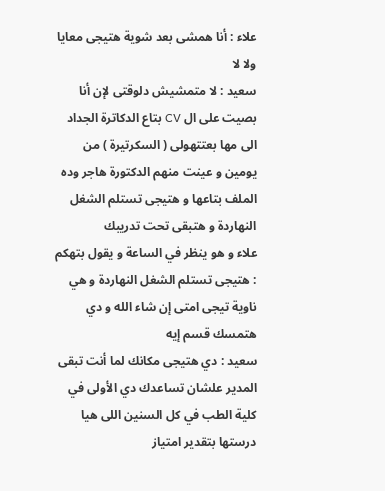علاء : أنا همشى بعد شوية هتيجى معايا ولا لا
سعيد : لا متمشيش دلوقتى لإن أنا بصيت على ال CV بتاع الدكاترة الجداد الى مها بعتتهولى ( السكرتيرة ) من يومين و عينت منهم الدكتورة هاجر وده الملف بتاعها و هتيجى تستلم الشغل النهاردة و هتبقى تحت تدريبك
علاء و هو ينظر في الساعة و يقول بتهكم : هتيجى تستلم الشغل النهاردة و هي ناوية تيجى امتى إن شاء الله و دي هتمسك قسم إيه
سعيد : دي هتيجى مكانك لما أنت تبقى المدير علشان تساعدك دي الأولى في كلية الطب في كل السنين اللى هيا درستها بتقدير امتياز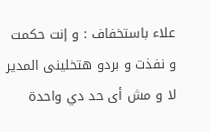علاء باستخفاف : و إنت حكمت و نفذت و بردو هتخلينى المدير لا و مش أى حد دي واحدة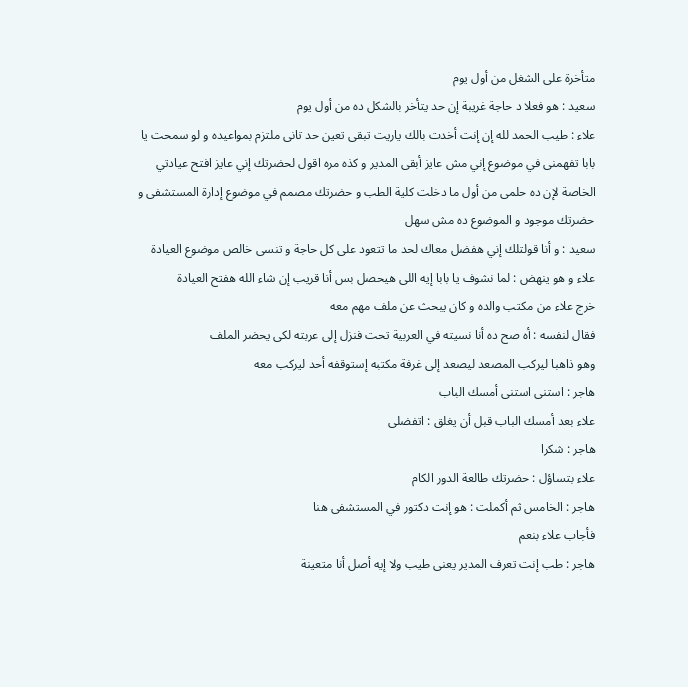متأخرة على الشغل من أول يوم
سعيد : هو فعلا د حاجة غريبة إن حد يتأخر بالشكل ده من أول يوم
علاء : طيب الحمد لله إن إنت أخدت بالك ياريت تبقى تعين حد تانى ملتزم بمواعيده و لو سمحت يا بابا تفهمنى في موضوع إني مش عايز أبقى المدير و كذه مره اقول لحضرتك إني عايز افتح عيادتي الخاصة لإن ده حلمى من أول ما دخلت كلية الطب و حضرتك مصمم في موضوع إدارة المستشفى و حضرتك موجود و الموضوع ده مش سهل
سعيد : و أنا قولتلك إني هفضل معاك لحد ما تتعود على كل حاجة و تنسى خالص موضوع العيادة
علاء و هو ينهض : لما نشوف يا بابا إيه اللى هيحصل بس أنا قريب إن شاء الله هفتح العيادة
خرج علاء من مكتب والده و كان يبحث عن ملف مهم معه
فقال لنفسه : أه صح ده أنا نسيته في العربية تحت فنزل إلى عربته لكى يحضر الملف
وهو ذاهبا ليركب المصعد ليصعد إلى غرفة مكتبه إستوقفه أحد ليركب معه
هاجر : استنى استنى أمسك الباب
علاء بعد أمسك الباب قبل أن يغلق : اتفضلى
هاجر : شكرا
علاء بتساؤل : حضرتك طالعة الدور الكام
هاجر : الخامس ثم أكملت : هو إنت دكتور في المستشفى هنا
فأجاب علاء بنعم
هاجر : طب إنت تعرف المدير يعنى طيب ولا إيه أصل أنا متعينة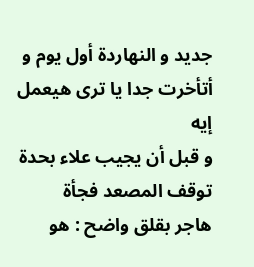جديد و النهاردة أول يوم و أتأخرت جدا يا ترى هيعمل إيه
و قبل أن يجيب علاء بحدة توقف المصعد فجأة
هاجر بقلق واضح : هو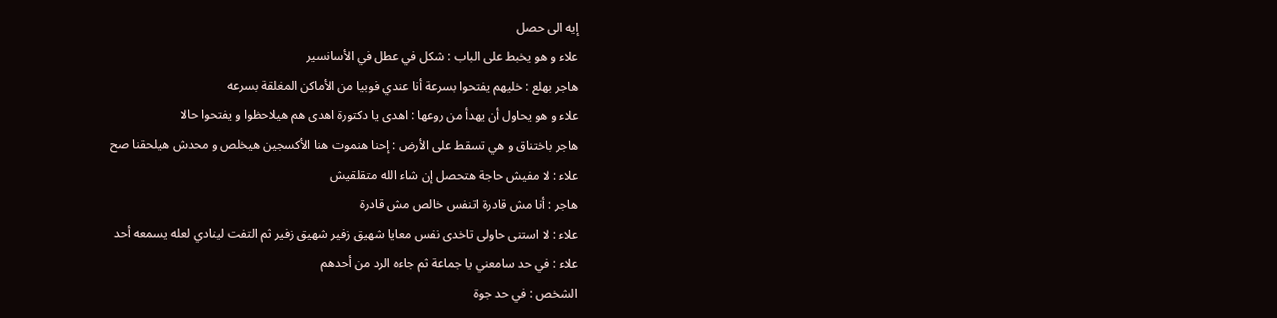إيه الى حصل
علاء و هو يخبط على الباب : شكل في عطل في الأسانسير
هاجر بهلع : خليهم يفتحوا بسرعة أنا عندي فوبيا من الأماكن المغلقة بسرعه
علاء و هو يحاول أن يهدأ من روعها : اهدى يا دكتورة اهدى هم هيلاحظوا و يفتحوا حالا
هاجر باختناق و هي تسقط على الأرض : إحنا هنموت هنا الأكسجين هيخلص و محدش هيلحقنا صح
علاء : لا مفيش حاجة هتحصل إن شاء الله متقلقيش
هاجر : أنا مش قادرة اتنفس خالص مش قادرة
علاء : لا استنى حاولى تاخدى نفس معايا شهيق زفير شهيق زفير ثم التفت لينادي لعله يسمعه أحد
علاء : في حد سامعني يا جماعة ثم جاءه الرد من أحدهم
الشخص : في حد جوة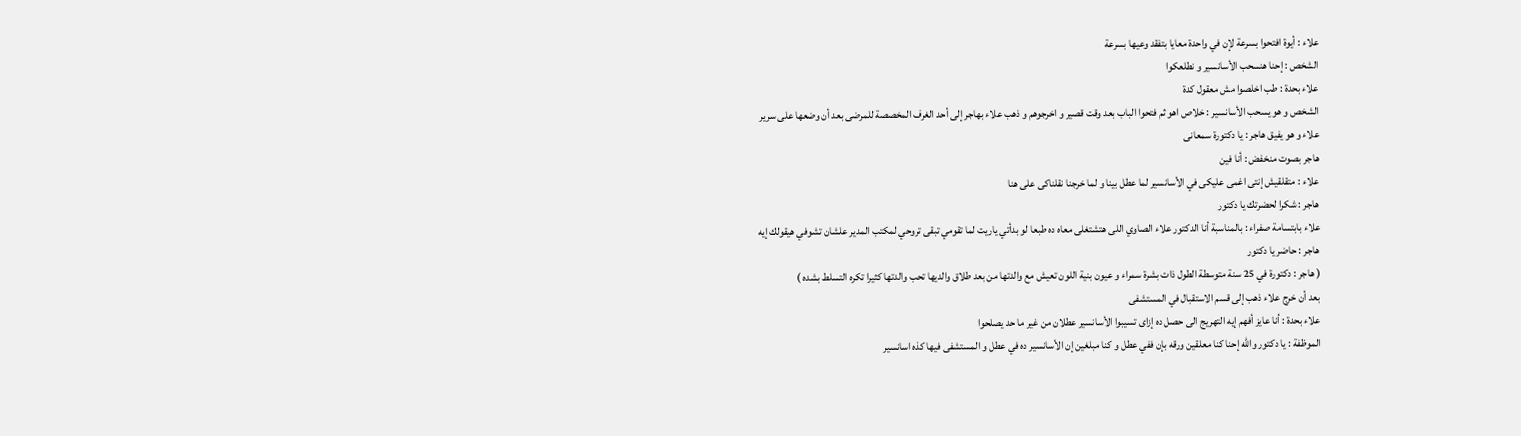علاء : أيوة افتحوا بسرعة لإن في واحدة معايا بتفقد وعيها بسرعة
الشخص : إحنا هنسحب الأسانسير و نطلعكوا
علاء بحدة : طب اخلصوا مش معقول كدة
الشخص و هو يسحب الأسانسير : خلاص اهو ثم فتحوا الباب بعد وقت قصير و اخرجوهم و ذهب علاء بهاجر إلى أحد الغرف المخصصة للمرضى بعد أن وضعها على سرير
علاء و هو يفيق هاجر : يا دكتورة سمعانى
هاجر بصوت منخفض : أنا فين
علاء : متقلقيش إنتى اغمى عليكى في الأسانسير لما عطل بينا و لما خرجنا نقلناكى على هنا
هاجر : شكرا لحضرتك يا دكتور
علاء بابتسامة صفراء : بالمناسبة أنا الدكتور علاء الصاوي اللى هتشتغلى معاه ده طبعا لو بدأتي ياريت لما تقومي تبقى تروحي لمكتب المدير علشان تشوفي هيقولك إيه
هاجر : حاضر يا دكتور
( هاجر : دكتورة في 25 سنة متوسطة الطول ذات بشرة سمراء و عيون بنية اللون تعيش مع والدتها من بعد طلاق والديها تحب والدتها كثيرا تكره التسلط بشده )
بعد أن خرج علاء ذهب إلى قسم الاستقبال في المستشفى
علاء بحدة : أنا عايز أفهم إيه التهريج الى حصل ده إزاى تسيبوا الأسانسير عطلان من غير ما حد يصلحوا
الموظفة : يا دكتور والله إحنا كنا معلقين ورقه بإن ففي عطل و كنا مبلغين إن الأسانسير ده في عطل و المستشفى فيها كذه اسانسير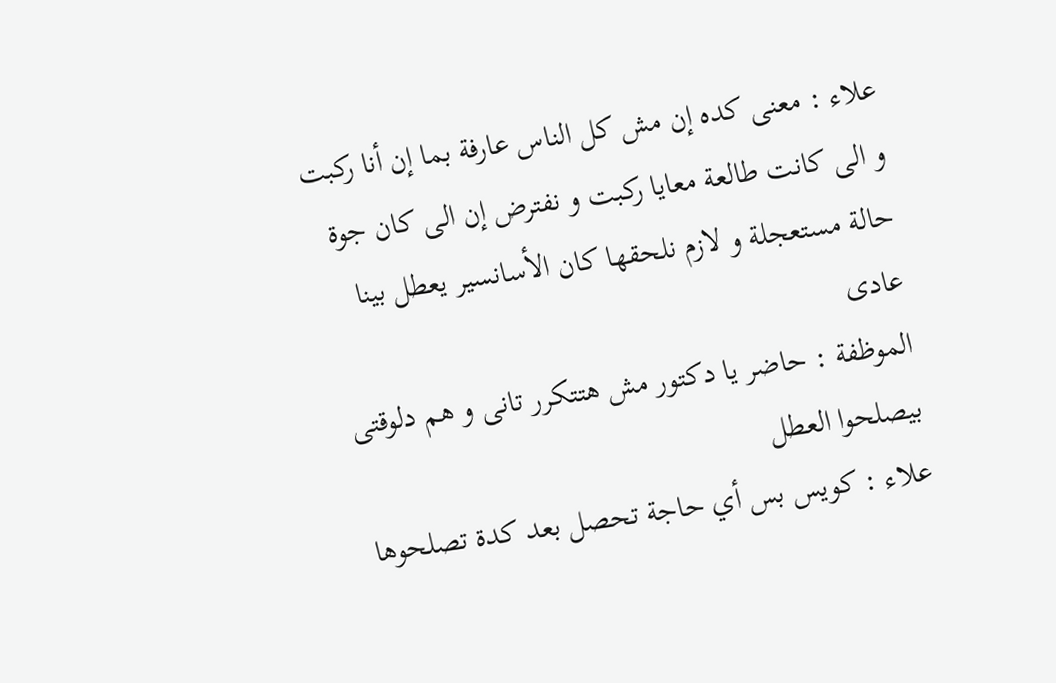علاء : معنى كده إن مش كل الناس عارفة بما إن أنا ركبت و الى كانت طالعة معايا ركبت و نفترض إن الى كان جوة حالة مستعجلة و لازم نلحقها كان الأسانسير يعطل بينا عادى
الموظفة : حاضر يا دكتور مش هتتكرر تانى و هم دلوقتى بيصلحوا العطل
علاء : كويس بس أي حاجة تحصل بعد كدة تصلحوها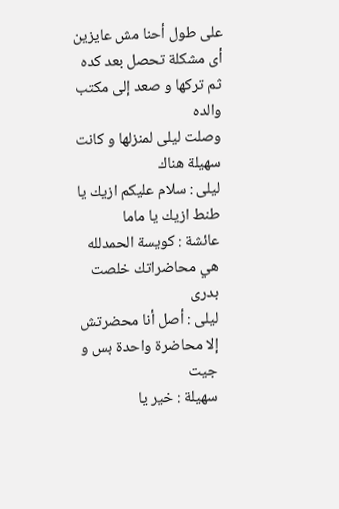على طول أحنا مش عايزين أى مشكلة تحصل بعد كده ثم تركها و صعد إلى مكتب والده
وصلت ليلى لمنزلها و كانت سهيلة هناك
ليلى : سلام عليكم ازيك يا طنط ازيك يا ماما
عائشة : كويسة الحمدلله هي محاضراتك خلصت بدرى
ليلى : أصل أنا محضرتش إلا محاضرة واحدة بس و جيت
سهيلة : خير يا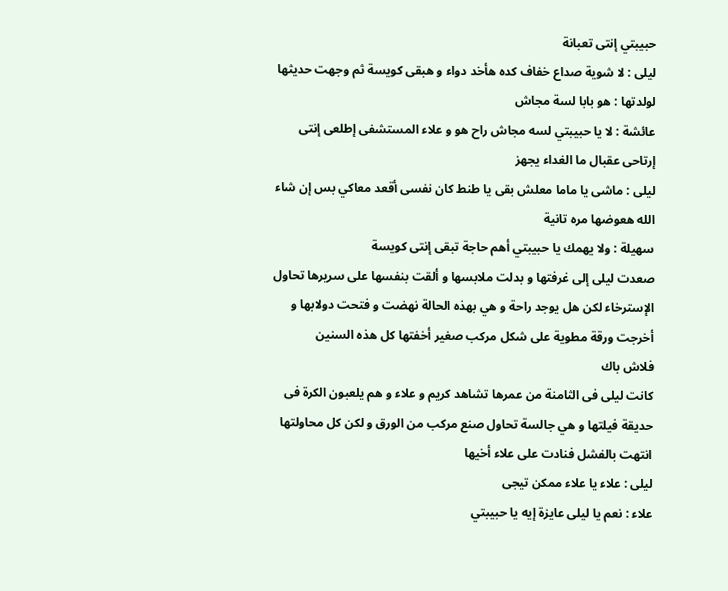حبيبتي إنتى تعبانة
ليلى : لا شوية صداع خفاف كده هأخد دواء و هبقى كويسة ثم وجهت حديثها لولدتها : هو بابا لسة مجاش
عائشة : لا يا حبيبتي لسه مجاش راح هو و علاء المستشفى إطلعى إنتى إرتاحى عقبال ما الغداء يجهز
ليلى : ماشى يا ماما معلش بقى يا طنط كان نفسى أقعد معاكي بس إن شاء الله هعوضها مره تانية
سهيلة : ولا يهمك يا حبيبتي أهم حاجة تبقى إنتى كويسة
صعدت ليلى إلى غرفتها و بدلت ملابسها و ألقت بنفسها على سريرها تحاول الإسترخاء لكن هل يوجد راحة و هي بهذه الحالة نهضت و فتحت دولابها و أخرجت ورقة مطوية على شكل مركب صغير أخفتها كل هذه السنين
فلاش باك
كانت ليلى فى الثامنة من عمرها تشاهد كريم و علاء و هم يلعبون الكرة فى حديقة فيلتها و هي جالسة تحاول صنع مركب من الورق و لكن كل محاولتها انتهت بالفشل فنادت على علاء أخيها
ليلى : علاء يا علاء ممكن تيجى
علاء : نعم يا ليلى عايزة إيه يا حبيبتي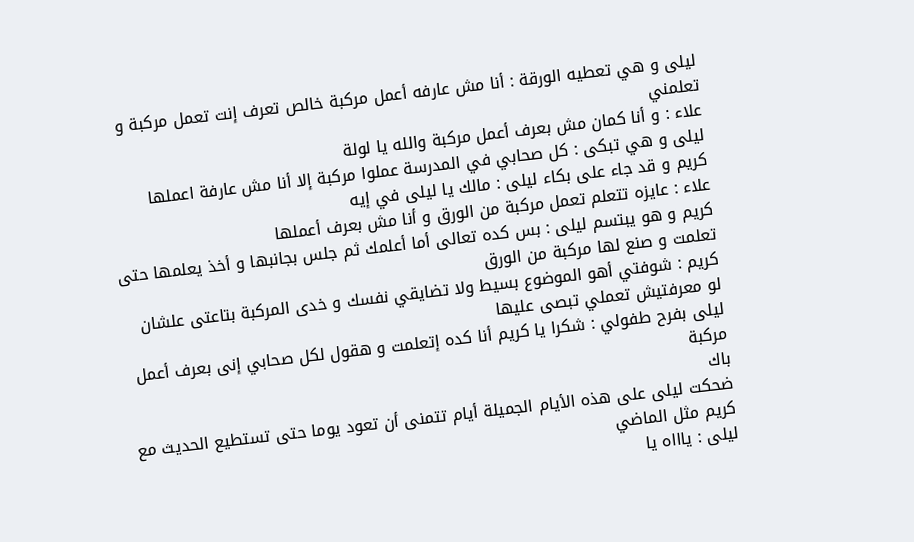ليلى و هي تعطيه الورقة : أنا مش عارفه أعمل مركبة خالص تعرف إنت تعمل مركبة و تعلمني
علاء : و أنا كمان مش بعرف أعمل مركبة والله يا لولة
ليلى و هي تبكى : كل صحابي في المدرسة عملوا مركبة إلا أنا مش عارفة اعملها
كريم و قد جاء على بكاء ليلى : مالك يا ليلى في إيه
علاء : عايزه تتعلم تعمل مركبة من الورق و أنا مش بعرف أعملها
كريم و هو يبتسم ليلى : بس كده تعالى أما أعلمك ثم جلس بجانبها و أخذ يعلمها حتى تعلمت و صنع لها مركبة من الورق
كريم : شوفتي أهو الموضوع بسيط ولا تضايقي نفسك و خدى المركبة بتاعتى علشان لو معرفتيش تعملي تبصى عليها
ليلى بفرح طفولي : شكرا يا كريم أنا كده إتعلمت و هقول لكل صحابي إنى بعرف أعمل مركبة
باك
ضحكت ليلى على هذه الأيام الجميلة أيام تتمنى أن تعود يوما حتى تستطيع الحديث مع كريم مثل الماضي
ليلى : ياااه يا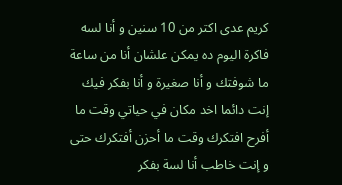كريم عدى اكتر من 10 سنين و أنا لسه فاكرة اليوم ده يمكن علشان أنا من ساعة ما شوفتك و أنا صغيرة و أنا بفكر فيك إنت دائما اخد مكان في حياتي وقت ما أفرح افتكرك وقت ما أحزن أفتكرك حتى و إنت خاطب أنا لسة بفكر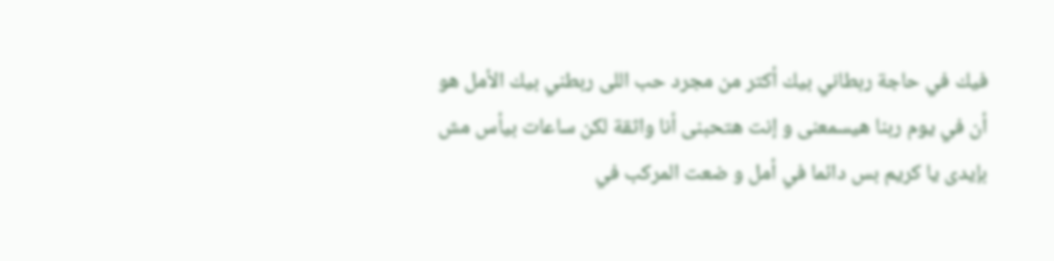فيك في حاجة ربطاني بيك أكتر من مجرد حب اللى ربطني بيك الأمل هو أن في يوم ربنا هيسمعنى و إنت هتحبنى أنا واثقة لكن ساعات بيأس مش بإيدى يا كريم بس دائما في أمل و ضعت المركب في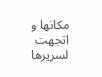مكانها و اتجهت لسريرها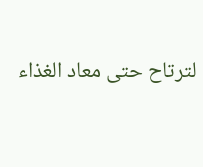لترتاح حتى معاد الغذاء